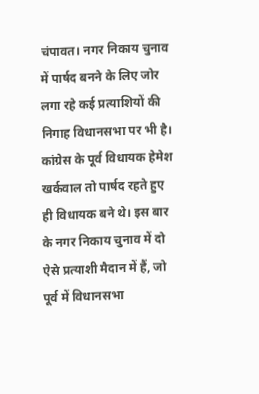चंपावत। नगर निकाय चुनाव में पार्षद बनने के लिए जोर लगा रहे कई प्रत्याशियों की निगाह विधानसभा पर भी है। कांग्रेस के पूर्व विधायक हेमेश खर्कवाल तो पार्षद रहते हुए ही विधायक बने थे। इस बार के नगर निकाय चुनाव में दो ऐसे प्रत्याशी मैदान में हैं, जो पूर्व में विधानसभा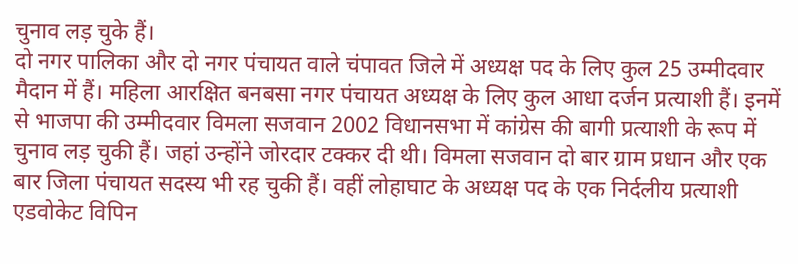चुनाव लड़ चुके हैं।
दो नगर पालिका और दो नगर पंचायत वाले चंपावत जिले में अध्यक्ष पद के लिए कुल 25 उम्मीदवार मैदान में हैं। महिला आरक्षित बनबसा नगर पंचायत अध्यक्ष के लिए कुल आधा दर्जन प्रत्याशी हैं। इनमें से भाजपा की उम्मीदवार विमला सजवान 2002 विधानसभा में कांग्रेस की बागी प्रत्याशी के रूप में चुनाव लड़ चुकी हैं। जहां उन्होंने जोरदार टक्कर दी थी। विमला सजवान दो बार ग्राम प्रधान और एक बार जिला पंचायत सदस्य भी रह चुकी हैं। वहीं लोहाघाट के अध्यक्ष पद के एक निर्दलीय प्रत्याशी एडवोकेट विपिन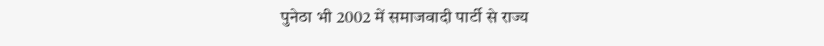पुनेठा भी 2002 में समाजवादी पार्टी से राज्य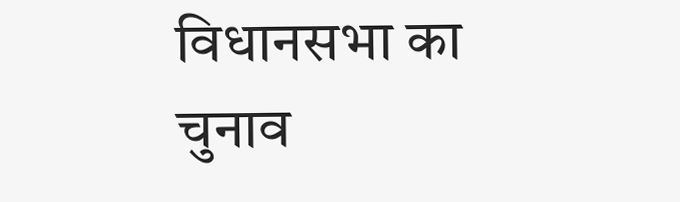विधानसभा का चुनाव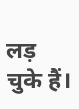लड़ चुके हैं।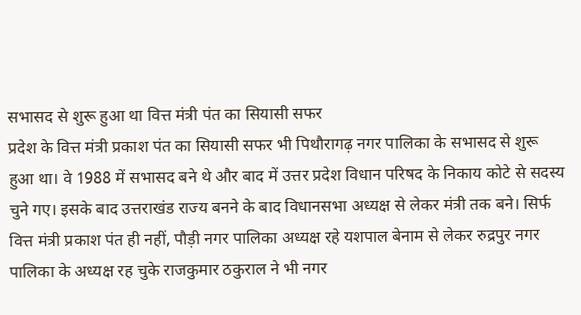सभासद से शुरू हुआ था वित्त मंत्री पंत का सियासी सफर
प्रदेश के वित्त मंत्री प्रकाश पंत का सियासी सफर भी पिथौरागढ़ नगर पालिका के सभासद से शुरू हुआ था। वे 1988 में सभासद बने थे और बाद में उत्तर प्रदेश विधान परिषद के निकाय कोटे से सदस्य चुने गए। इसके बाद उत्तराखंड राज्य बनने के बाद विधानसभा अध्यक्ष से लेकर मंत्री तक बने। सिर्फ वित्त मंत्री प्रकाश पंत ही नहीं, पौड़ी नगर पालिका अध्यक्ष रहे यशपाल बेनाम से लेकर रुद्रपुर नगर पालिका के अध्यक्ष रह चुके राजकुमार ठकुराल ने भी नगर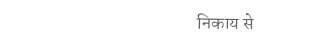निकाय से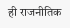ही राजनीतिक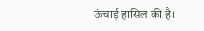ऊंचाई हासिल की है।